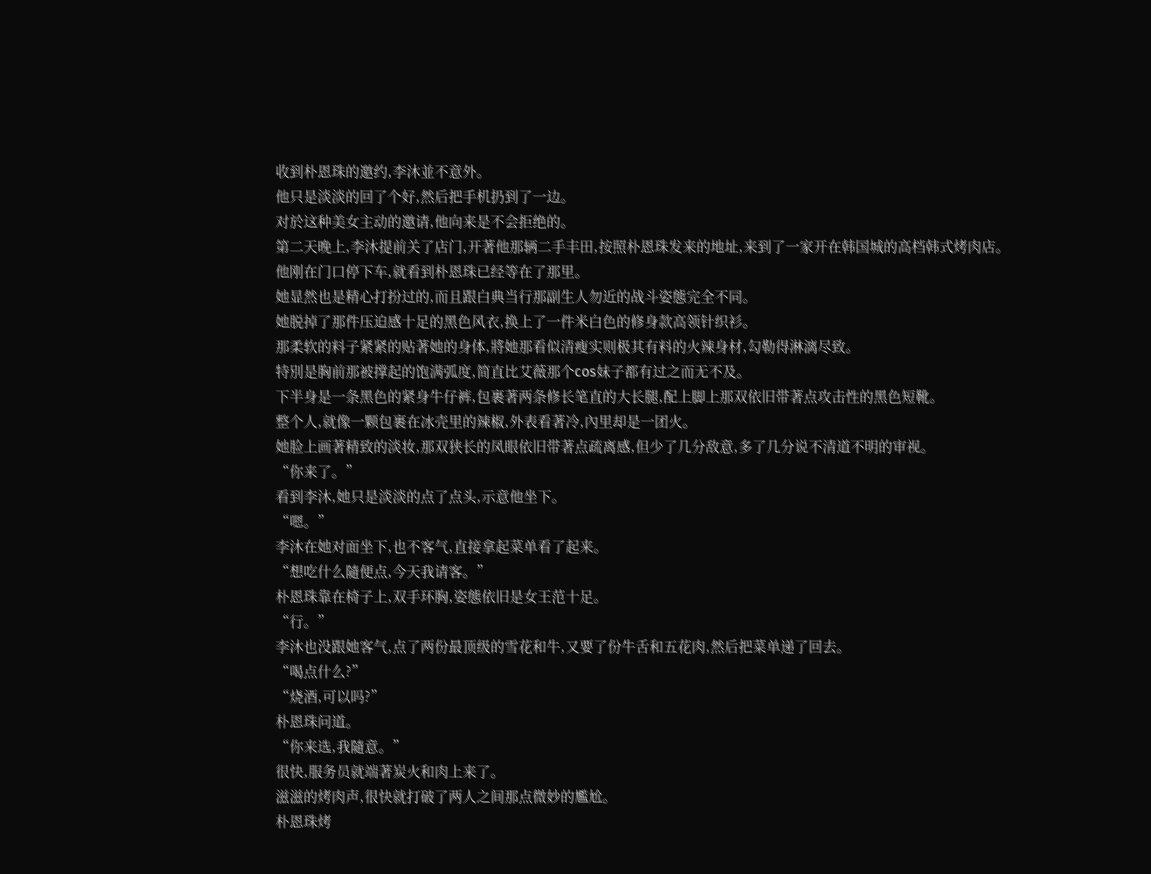收到朴恩珠的邀约,李沐並不意外。
他只是淡淡的回了个好,然后把手机扔到了一边。
对於这种美女主动的邀请,他向来是不会拒绝的。
第二天晚上,李沐提前关了店门,开著他那辆二手丰田,按照朴恩珠发来的地址,来到了一家开在韩国城的高档韩式烤肉店。
他刚在门口停下车,就看到朴恩珠已经等在了那里。
她显然也是精心打扮过的,而且跟白典当行那副生人勿近的战斗姿態完全不同。
她脱掉了那件压迫感十足的黑色风衣,换上了一件米白色的修身款高领针织衫。
那柔软的料子紧紧的贴著她的身体,將她那看似清瘦实则极其有料的火辣身材,勾勒得淋漓尽致。
特別是胸前那被撑起的饱满弧度,简直比艾薇那个cos妹子都有过之而无不及。
下半身是一条黑色的紧身牛仔裤,包裹著两条修长笔直的大长腿,配上脚上那双依旧带著点攻击性的黑色短靴。
整个人,就像一颗包裹在冰壳里的辣椒,外表看著冷,內里却是一团火。
她脸上画著精致的淡妆,那双狭长的凤眼依旧带著点疏离感,但少了几分敌意,多了几分说不清道不明的审视。
“你来了。”
看到李沐,她只是淡淡的点了点头,示意他坐下。
“嗯。”
李沐在她对面坐下,也不客气,直接拿起菜单看了起来。
“想吃什么隨便点,今天我请客。”
朴恩珠靠在椅子上,双手环胸,姿態依旧是女王范十足。
“行。”
李沐也没跟她客气,点了两份最顶级的雪花和牛,又要了份牛舌和五花肉,然后把菜单递了回去。
“喝点什么?”
“烧酒,可以吗?”
朴恩珠问道。
“你来选,我隨意。”
很快,服务员就端著炭火和肉上来了。
滋滋的烤肉声,很快就打破了两人之间那点微妙的尷尬。
朴恩珠烤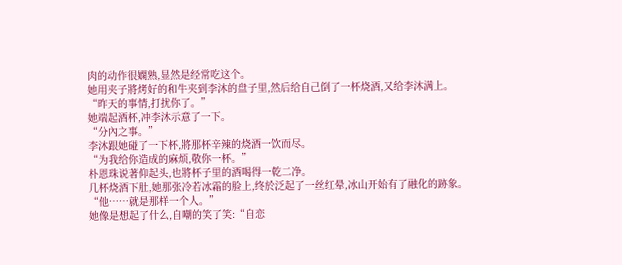肉的动作很嫻熟,显然是经常吃这个。
她用夹子將烤好的和牛夹到李沐的盘子里,然后给自己倒了一杯烧酒,又给李沐满上。
“昨天的事情,打扰你了。”
她端起酒杯,冲李沐示意了一下。
“分內之事。”
李沐跟她碰了一下杯,將那杯辛辣的烧酒一饮而尽。
“为我给你造成的麻烦,敬你一杯。”
朴恩珠说著仰起头,也將杯子里的酒喝得一乾二净。
几杯烧酒下肚,她那张冷若冰霜的脸上,终於泛起了一丝红晕,冰山开始有了融化的跡象。
“他……就是那样一个人。”
她像是想起了什么,自嘲的笑了笑:“自恋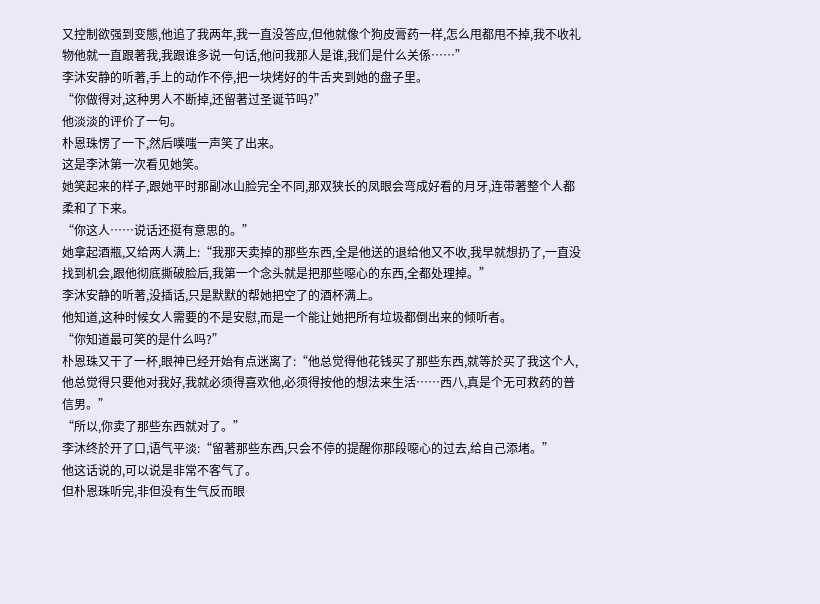又控制欲强到变態,他追了我两年,我一直没答应,但他就像个狗皮膏药一样,怎么甩都甩不掉,我不收礼物他就一直跟著我,我跟谁多说一句话,他问我那人是谁,我们是什么关係……”
李沐安静的听著,手上的动作不停,把一块烤好的牛舌夹到她的盘子里。
“你做得对,这种男人不断掉,还留著过圣诞节吗?”
他淡淡的评价了一句。
朴恩珠愣了一下,然后噗嗤一声笑了出来。
这是李沐第一次看见她笑。
她笑起来的样子,跟她平时那副冰山脸完全不同,那双狭长的凤眼会弯成好看的月牙,连带著整个人都柔和了下来。
“你这人……说话还挺有意思的。”
她拿起酒瓶,又给两人满上:“我那天卖掉的那些东西,全是他送的退给他又不收,我早就想扔了,一直没找到机会,跟他彻底撕破脸后,我第一个念头就是把那些噁心的东西,全都处理掉。”
李沐安静的听著,没插话,只是默默的帮她把空了的酒杯满上。
他知道,这种时候女人需要的不是安慰,而是一个能让她把所有垃圾都倒出来的倾听者。
“你知道最可笑的是什么吗?”
朴恩珠又干了一杯,眼神已经开始有点迷离了:“他总觉得他花钱买了那些东西,就等於买了我这个人,他总觉得只要他对我好,我就必须得喜欢他,必须得按他的想法来生活……西八,真是个无可救药的普信男。”
“所以,你卖了那些东西就对了。”
李沐终於开了口,语气平淡:“留著那些东西,只会不停的提醒你那段噁心的过去,给自己添堵。”
他这话说的,可以说是非常不客气了。
但朴恩珠听完,非但没有生气反而眼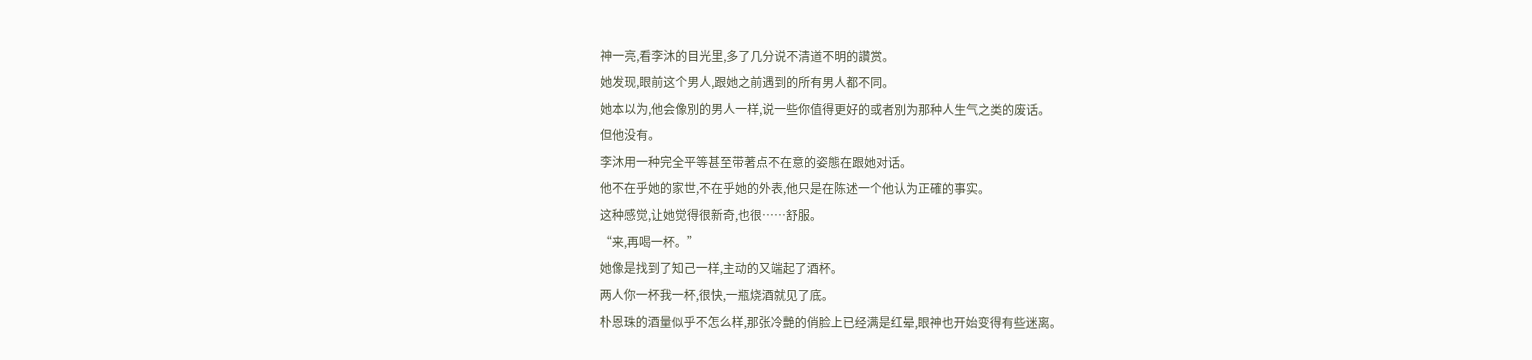神一亮,看李沐的目光里,多了几分说不清道不明的讚赏。
她发现,眼前这个男人,跟她之前遇到的所有男人都不同。
她本以为,他会像別的男人一样,说一些你值得更好的或者別为那种人生气之类的废话。
但他没有。
李沐用一种完全平等甚至带著点不在意的姿態在跟她对话。
他不在乎她的家世,不在乎她的外表,他只是在陈述一个他认为正確的事实。
这种感觉,让她觉得很新奇,也很……舒服。
“来,再喝一杯。”
她像是找到了知己一样,主动的又端起了酒杯。
两人你一杯我一杯,很快,一瓶烧酒就见了底。
朴恩珠的酒量似乎不怎么样,那张冷艷的俏脸上已经满是红晕,眼神也开始变得有些迷离。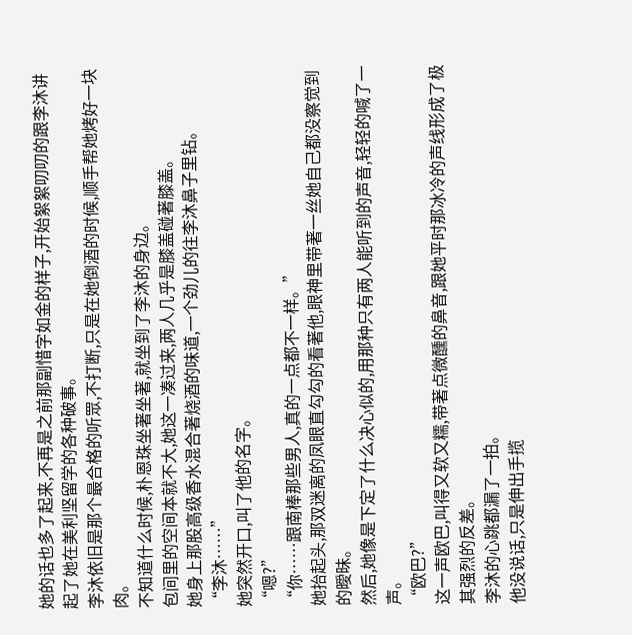她的话也多了起来,不再是之前那副惜字如金的样子,开始絮絮叨叨的跟李沐讲起了她在美利坚留学的各种破事。
李沐依旧是那个最合格的听眾,不打断,只是在她倒酒的时候,顺手帮她烤好一块肉。
不知道什么时候,朴恩珠坐著坐著,就坐到了李沐的身边。
包间里的空间本就不大,她这一凑过来,两人几乎是膝盖碰著膝盖。
她身上那股高级香水混合著烧酒的味道,一个劲儿的往李沐鼻子里钻。
“李沐……”
她突然开口,叫了他的名字。
“嗯?”
“你……跟南棒那些男人,真的一点都不一样。”
她抬起头,那双迷离的凤眼直勾勾的看著他,眼神里带著一丝她自己都没察觉到的曖昧。
然后,她像是下定了什么决心似的,用那种只有两人能听到的声音,轻轻的喊了一声。
“欧巴?”
这一声欧巴,叫得又软又糯,带著点微醺的鼻音,跟她平时那冰冷的声线形成了极其强烈的反差。
李沐的心跳都漏了一拍。
他没说话,只是伸出手揽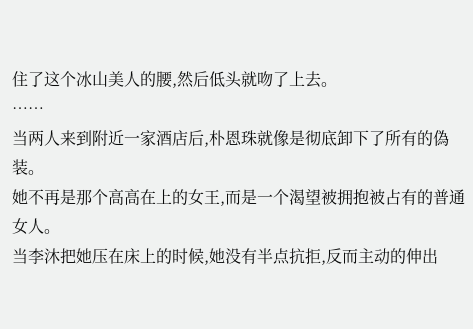住了这个冰山美人的腰,然后低头就吻了上去。
……
当两人来到附近一家酒店后,朴恩珠就像是彻底卸下了所有的偽装。
她不再是那个高高在上的女王,而是一个渴望被拥抱被占有的普通女人。
当李沐把她压在床上的时候,她没有半点抗拒,反而主动的伸出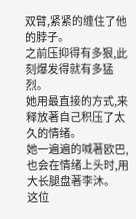双臂,紧紧的缠住了他的脖子。
之前压抑得有多狠,此刻爆发得就有多猛烈。
她用最直接的方式,来释放著自己积压了太久的情绪。
她一遍遍的喊著欧巴,也会在情绪上头时,用大长腿盘著李沐。
这位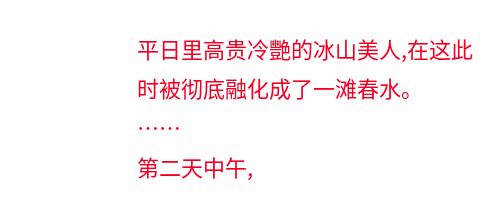平日里高贵冷艷的冰山美人,在这此时被彻底融化成了一滩春水。
……
第二天中午,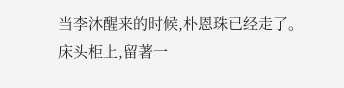当李沐醒来的时候,朴恩珠已经走了。
床头柜上,留著一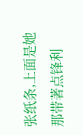张纸条,上面是她那带著点锋利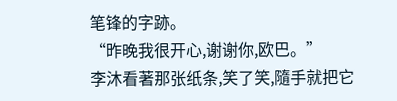笔锋的字跡。
“昨晚我很开心,谢谢你,欧巴。”
李沐看著那张纸条,笑了笑,隨手就把它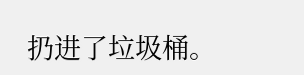扔进了垃圾桶。